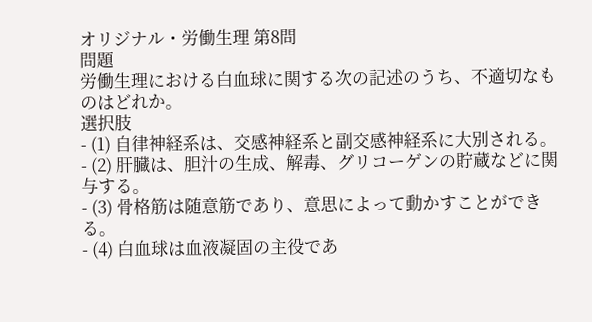オリジナル・労働生理 第8問
問題
労働生理における白血球に関する次の記述のうち、不適切なものはどれか。
選択肢
- (1) 自律神経系は、交感神経系と副交感神経系に大別される。
- (2) 肝臓は、胆汁の生成、解毒、グリコーゲンの貯蔵などに関与する。
- (3) 骨格筋は随意筋であり、意思によって動かすことができる。
- (4) 白血球は血液凝固の主役であ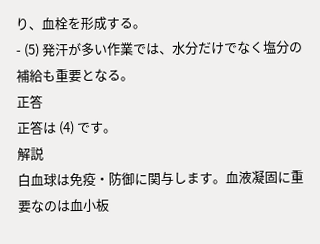り、血栓を形成する。
- (5) 発汗が多い作業では、水分だけでなく塩分の補給も重要となる。
正答
正答は (4) です。
解説
白血球は免疫・防御に関与します。血液凝固に重要なのは血小板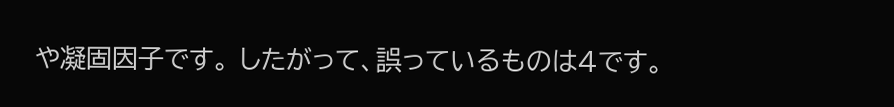や凝固因子です。 したがって、誤っているものは4です。